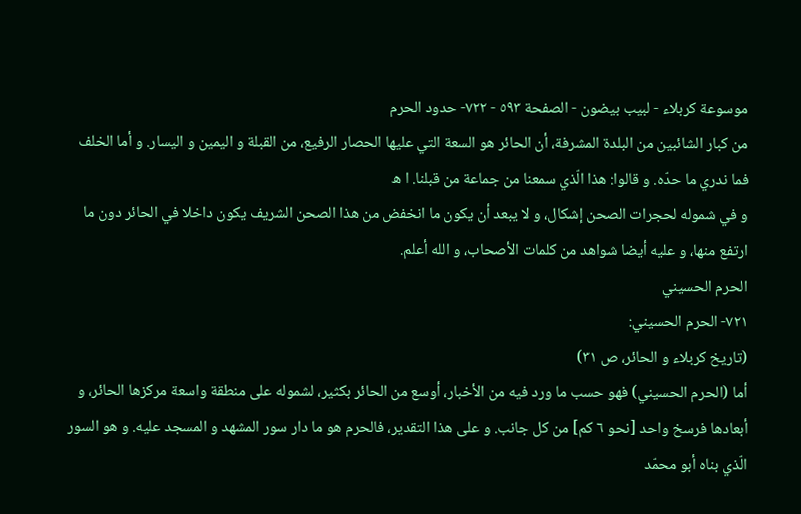موسوعة كربلاء - لبيب بيضون - الصفحة ٥٩٣ - ٧٢٢- حدود الحرم
من كبار الشائبين من البلدة المشرفة، أن الحائر هو السعة التي عليها الحصار الرفيع، من القبلة و اليمين و اليسار. و أما الخلف فما ندري ما حدّه. و قالوا: هذا الّذي سمعنا من جماعة من قبلنا. ا ه
و في شموله لحجرات الصحن إشكال، و لا يبعد أن يكون ما انخفض من هذا الصحن الشريف يكون داخلا في الحائر دون ما ارتفع منها، و عليه أيضا شواهد من كلمات الأصحاب، و الله أعلم.
الحرم الحسيني
٧٢١- الحرم الحسيني:
(تاريخ كربلاء و الحائر، ص ٣١)
أما (الحرم الحسيني) فهو حسب ما ورد فيه من الأخبار، أوسع من الحائر بكثير، لشموله على منطقة واسعة مركزها الحائر، و أبعادها فرسخ واحد [نحو ٦ كم] من كل جانب. و على هذا التقدير، فالحرم هو ما دار سور المشهد و المسجد عليه. و هو السور الّذي بناه أبو محمّد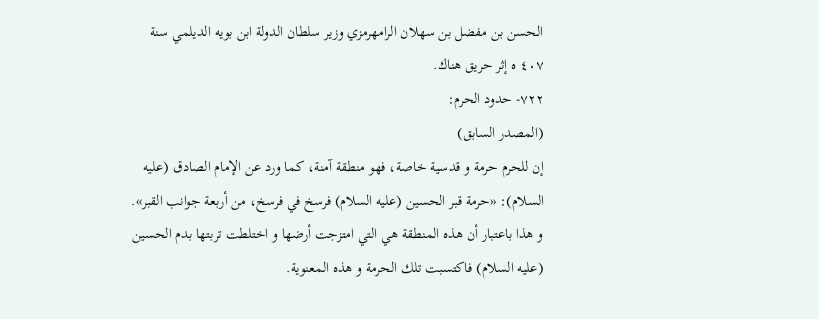الحسن بن مفضل بن سهلان الرامهرمزي وزير سلطان الدولة ابن بويه الديلمي سنة ٤٠٧ ه إثر حريق هناك.
٧٢٢- حدود الحرم:
(المصدر السابق)
إن للحرم حرمة و قدسية خاصة، فهو منطقة آمنة، كما ورد عن الإمام الصادق (عليه السلام): «حرمة قبر الحسين (عليه السلام) فرسخ في فرسخ، من أربعة جوانب القبر». و هذا باعتبار أن هذه المنطقة هي التي امتزجت أرضها و اختلطت تربتها بدم الحسين (عليه السلام) فاكتسبت تلك الحرمة و هذه المعنوية.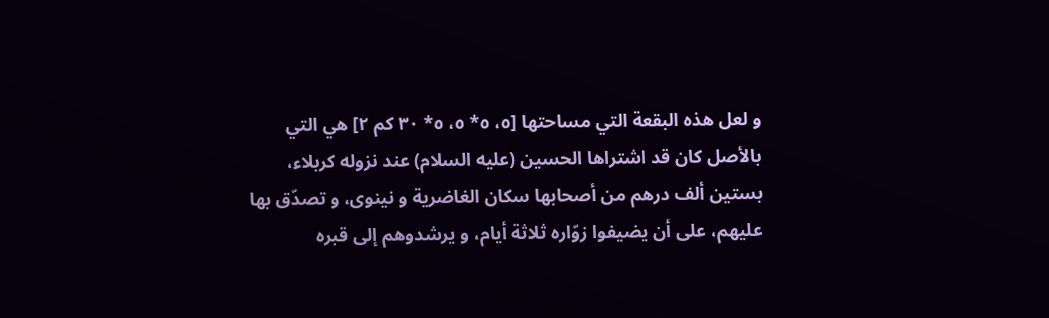و لعل هذه البقعة التي مساحتها [٥، ٥* ٥، ٥* ٣٠ كم ٢] هي التي بالأصل كان قد اشتراها الحسين (عليه السلام) عند نزوله كربلاء، بستين ألف درهم من أصحابها سكان الغاضرية و نينوى، و تصدّق بها عليهم، على أن يضيفوا زوّاره ثلاثة أيام، و يرشدوهم إلى قبره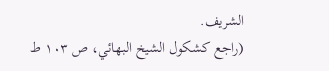الشريف.
(راجع كشكول الشيخ البهائي، ص ١٠٣ ط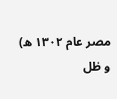مصر عام ١٣٠٢ ه)
و ظل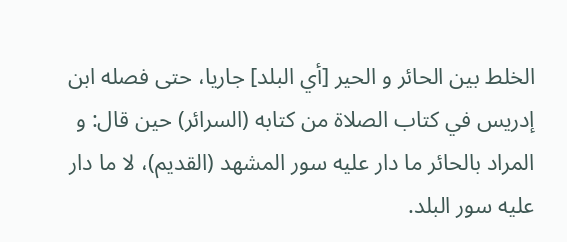الخلط بين الحائر و الحير [أي البلد] جاريا، حتى فصله ابن إدريس في كتاب الصلاة من كتابه (السرائر) حين قال: و المراد بالحائر ما دار عليه سور المشهد (القديم)، لا ما دار عليه سور البلد.